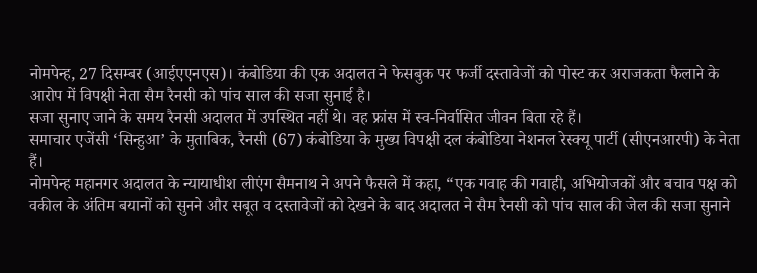नोमपेन्ह, 27 दिसम्बर (आईएएनएस)। कंबोडिया की एक अदालत ने फेसबुक पर फर्जी दस्तावेजों को पोस्ट कर अराजकता फैलाने के आरोप में विपक्षी नेता सैम रैनसी को पांच साल की सजा सुनाई है।
सजा सुनाए जाने के समय रैनसी अदालत में उपस्थित नहीं थे। वह फ्रांस में स्व-निर्वासित जीवन बिता रहे हैं।
समाचार एजेंसी ‘सिन्हुआ’ के मुताबिक, रैनसी (67) कंबोडिया के मुख्य विपक्षी दल कंबोडिया नेशनल रेस्क्यू पार्टी (सीएनआरपी) के नेता हैं।
नोमपेन्ह महानगर अदालत के न्यायाधीश लीएंग सैमनाथ ने अपने फैसले में कहा, “एक गवाह की गवाही, अभियोजकों और बचाव पक्ष को वकील के अंतिम बयानों को सुनने और सबूत व दस्तावेजों को देखने के बाद अदालत ने सैम रैनसी को पांच साल की जेल की सजा सुनाने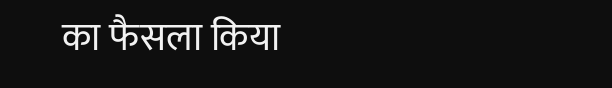का फैसला किया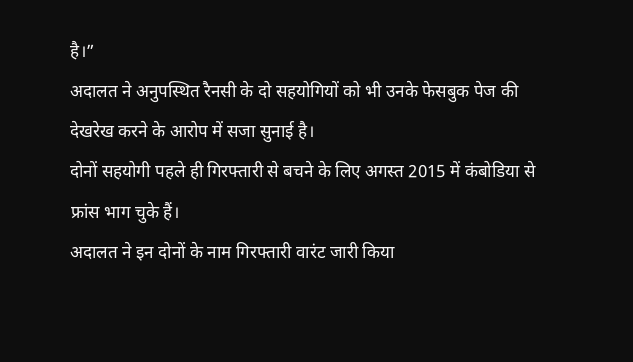है।”
अदालत ने अनुपस्थित रैनसी के दो सहयोगियों को भी उनके फेसबुक पेज की देखरेख करने के आरोप में सजा सुनाई है।
दोनों सहयोगी पहले ही गिरफ्तारी से बचने के लिए अगस्त 2015 में कंबोडिया से फ्रांस भाग चुके हैं।
अदालत ने इन दोनों के नाम गिरफ्तारी वारंट जारी किया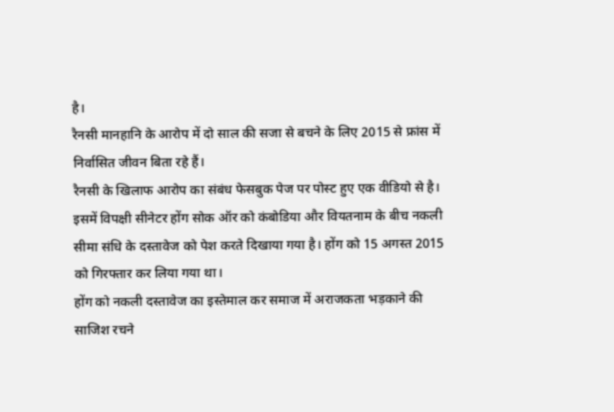है।
रैनसी मानहानि के आरोप में दो साल की सजा से बचने के लिए 2015 से फ्रांस में निर्वासित जीवन बिता रहे हैं।
रैनसी के खिलाफ आरोप का संबंध फेसबुक पेज पर पोस्ट हुए एक वीडियो से है। इसमें विपक्षी सीनेटर होंग सोक ऑर को कंबोडिया और वियतनाम के बीच नकली सीमा संधि के दस्तावेज को पेश करते दिखाया गया है। होंग को 15 अगस्त 2015 को गिरफ्तार कर लिया गया था।
होंग को नकली दस्तावेज का इस्तेमाल कर समाज में अराजकता भड़काने की साजिश रचने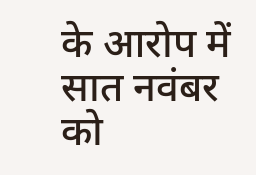के आरोप में सात नवंबर को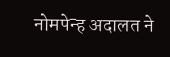नोमपेन्ह अदालत ने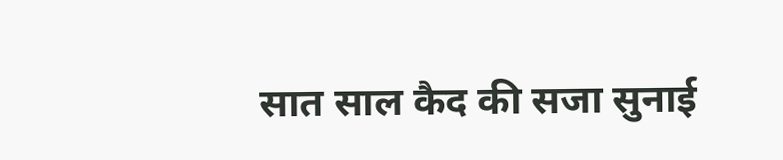सात साल कैद की सजा सुनाई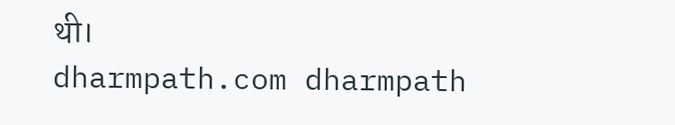थी।
dharmpath.com dharmpath